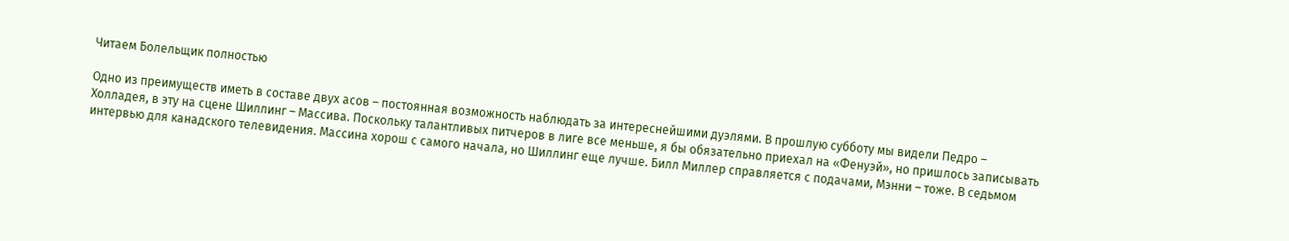Читаем Болельщик полностью

Одно из преимуществ иметь в составе двух асов – постоянная возможность наблюдать за интереснейшими дуэлями. В прошлую субботу мы видели Педро – Холладея, в эту на сцене Шиллинг – Массива. Поскольку талантливых питчеров в лиге все меньше, я бы обязательно приехал на «Фенуэй», но пришлось записывать интервью для канадского телевидения. Массина хорош с самого начала, но Шиллинг еще лучше. Билл Миллер справляется с подачами, Мэнни – тоже. В седьмом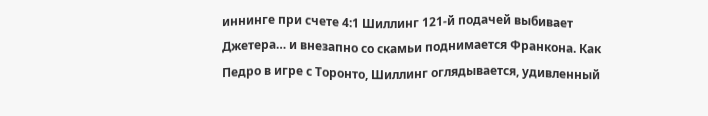иннинге при счете 4:1 Шиллинг 121-й подачей выбивает Джетера… и внезапно со скамьи поднимается Франкона. Как Педро в игре с Торонто, Шиллинг оглядывается, удивленный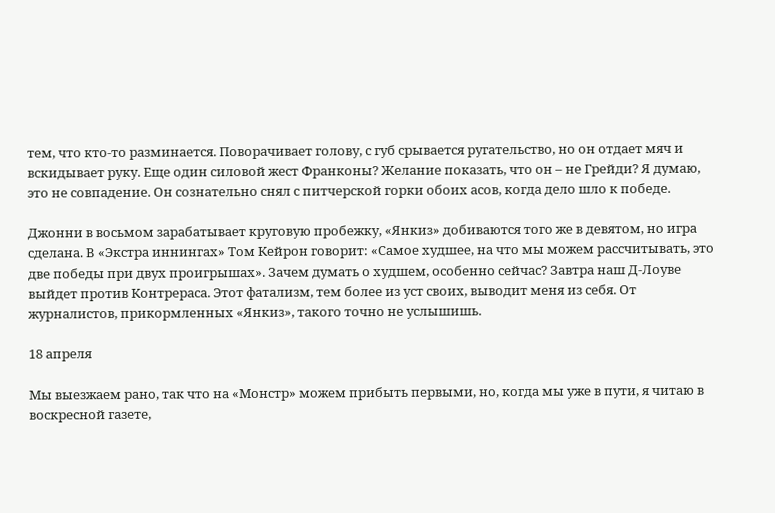тем, что кто-то разминается. Поворачивает голову, с губ срывается ругательство, но он отдает мяч и вскидывает руку. Еще один силовой жест Франконы? Желание показать, что он – не Грейди? Я думаю, это не совпадение. Он сознательно снял с питчерской горки обоих асов, когда дело шло к победе.

Джонни в восьмом зарабатывает круговую пробежку, «Янкиз» добиваются того же в девятом, но игра сделана. В «Экстра иннингах» Том Кейрон говорит: «Самое худшее, на что мы можем рассчитывать, это две победы при двух проигрышах». Зачем думать о худшем, особенно сейчас? Завтра наш Д-Лоуве выйдет против Контрераса. Этот фатализм, тем более из уст своих, выводит меня из себя. От журналистов, прикормленных «Янкиз», такого точно не услышишь.

18 апреля

Мы выезжаем рано, так что на «Монстр» можем прибыть первыми, но, когда мы уже в пути, я читаю в воскресной газете,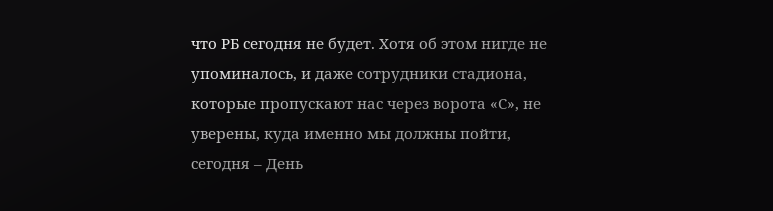что РБ сегодня не будет. Хотя об этом нигде не упоминалось, и даже сотрудники стадиона, которые пропускают нас через ворота «С», не уверены, куда именно мы должны пойти, сегодня – День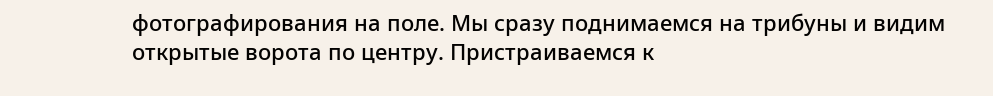фотографирования на поле. Мы сразу поднимаемся на трибуны и видим открытые ворота по центру. Пристраиваемся к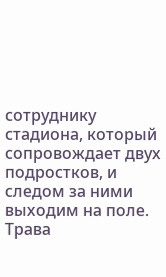сотруднику стадиона, который сопровождает двух подростков, и следом за ними выходим на поле. Трава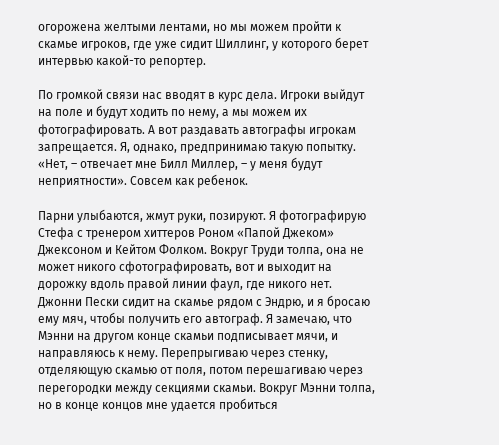огорожена желтыми лентами, но мы можем пройти к скамье игроков, где уже сидит Шиллинг, у которого берет интервью какой-то репортер.

По громкой связи нас вводят в курс дела. Игроки выйдут на поле и будут ходить по нему, а мы можем их фотографировать. А вот раздавать автографы игрокам запрещается. Я, однако, предпринимаю такую попытку. «Нет, – отвечает мне Билл Миллер, – у меня будут неприятности». Совсем как ребенок.

Парни улыбаются, жмут руки, позируют. Я фотографирую Стефа с тренером хиттеров Роном «Папой Джеком» Джексоном и Кейтом Фолком. Вокруг Труди толпа, она не может никого сфотографировать, вот и выходит на дорожку вдоль правой линии фаул, где никого нет. Джонни Пески сидит на скамье рядом с Эндрю, и я бросаю ему мяч, чтобы получить его автограф. Я замечаю, что Мэнни на другом конце скамьи подписывает мячи, и направляюсь к нему. Перепрыгиваю через стенку, отделяющую скамью от поля, потом перешагиваю через перегородки между секциями скамьи. Вокруг Мэнни толпа, но в конце концов мне удается пробиться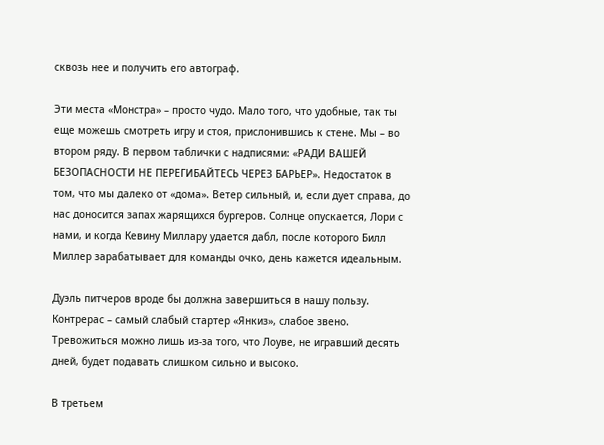сквозь нее и получить его автограф.

Эти места «Монстра» – просто чудо. Мало того, что удобные, так ты еще можешь смотреть игру и стоя, прислонившись к стене. Мы – во втором ряду. В первом таблички с надписями: «РАДИ ВАШЕЙ БЕЗОПАСНОСТИ НЕ ПЕРЕГИБАЙТЕСЬ ЧЕРЕЗ БАРЬЕР». Недостаток в том, что мы далеко от «дома». Ветер сильный, и, если дует справа, до нас доносится запах жарящихся бургеров. Солнце опускается, Лори с нами, и когда Кевину Миллару удается дабл, после которого Билл Миллер зарабатывает для команды очко, день кажется идеальным.

Дуэль питчеров вроде бы должна завершиться в нашу пользу. Контрерас – самый слабый стартер «Янкиз», слабое звено. Тревожиться можно лишь из-за того, что Лоуве, не игравший десять дней, будет подавать слишком сильно и высоко.

В третьем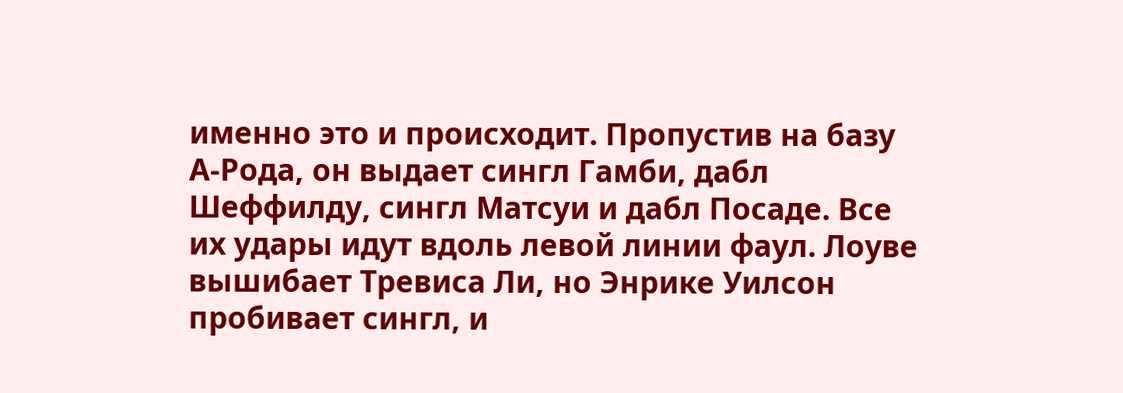именно это и происходит. Пропустив на базу А-Рода, он выдает сингл Гамби, дабл Шеффилду, сингл Матсуи и дабл Посаде. Все их удары идут вдоль левой линии фаул. Лоуве вышибает Тревиса Ли, но Энрике Уилсон пробивает сингл, и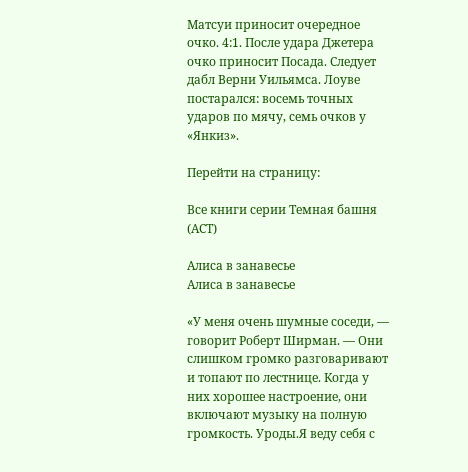Матсуи приносит очередное очко. 4:1. После удара Джетера очко приносит Посада. Следует дабл Верни Уильямса. Лоуве постарался: восемь точных ударов по мячу, семь очков у «Янкиз».

Перейти на страницу:

Все книги серии Темная башня (АСТ)

Алиса в занавесье
Алиса в занавесье

«У меня очень шумные соседи, — говорит Роберт Ширман. — Они слишком громко разговаривают и топают по лестнице. Когда у них хорошее настроение, они включают музыку на полную громкость. Уроды.Я веду себя с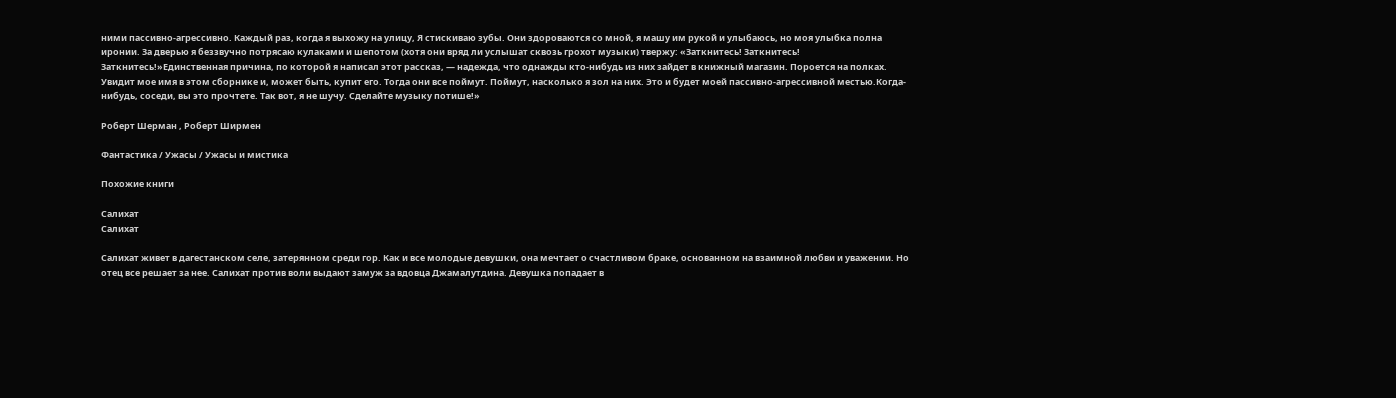ними пассивно-агрессивно. Каждый раз, когда я выхожу на улицу, Я стискиваю зубы. Они здороваются со мной, я машу им рукой и улыбаюсь, но моя улыбка полна иронии. За дверью я беззвучно потрясаю кулаками и шепотом (хотя они вряд ли услышат сквозь грохот музыки) твержу: «Заткнитесь! Заткнитесь! Заткнитесь!»Единственная причина, по которой я написал этот рассказ, — надежда, что однажды кто-нибудь из них зайдет в книжный магазин. Пороется на полках. Увидит мое имя в этом сборнике и, может быть, купит его. Тогда они все поймут. Поймут, насколько я зол на них. Это и будет моей пассивно-агрессивной местью.Когда-нибудь, соседи, вы это прочтете. Так вот, я не шучу. Сделайте музыку потише!»

Роберт Шерман , Роберт Ширмен

Фантастика / Ужасы / Ужасы и мистика

Похожие книги

Салихат
Салихат

Салихат живет в дагестанском селе, затерянном среди гор. Как и все молодые девушки, она мечтает о счастливом браке, основанном на взаимной любви и уважении. Но отец все решает за нее. Салихат против воли выдают замуж за вдовца Джамалутдина. Девушка попадает в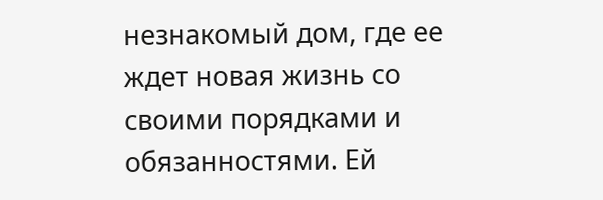незнакомый дом, где ее ждет новая жизнь со своими порядками и обязанностями. Ей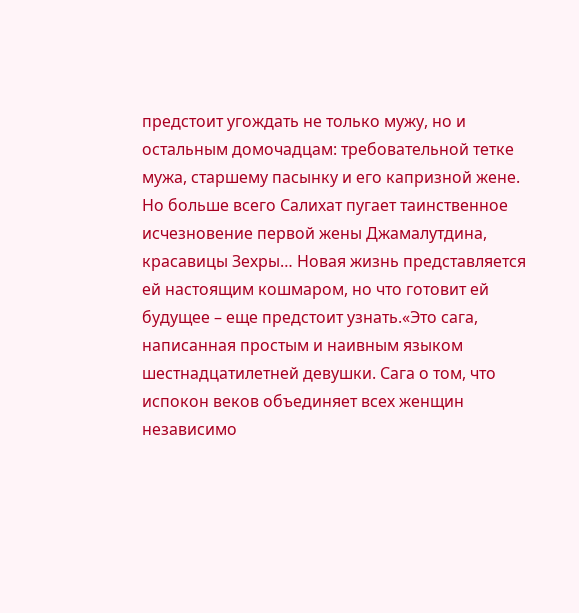предстоит угождать не только мужу, но и остальным домочадцам: требовательной тетке мужа, старшему пасынку и его капризной жене. Но больше всего Салихат пугает таинственное исчезновение первой жены Джамалутдина, красавицы Зехры… Новая жизнь представляется ей настоящим кошмаром, но что готовит ей будущее – еще предстоит узнать.«Это сага, написанная простым и наивным языком шестнадцатилетней девушки. Сага о том, что испокон веков объединяет всех женщин независимо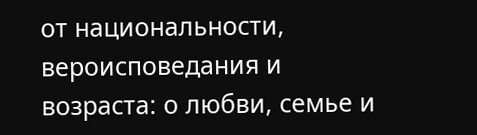от национальности, вероисповедания и возраста: о любви, семье и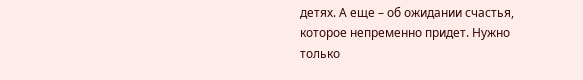детях. А еще – об ожидании счастья, которое непременно придет. Нужно только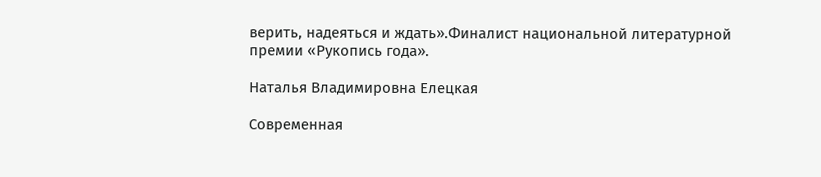верить, надеяться и ждать».Финалист национальной литературной премии «Рукопись года».

Наталья Владимировна Елецкая

Современная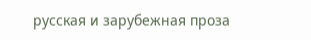русская и зарубежная проза